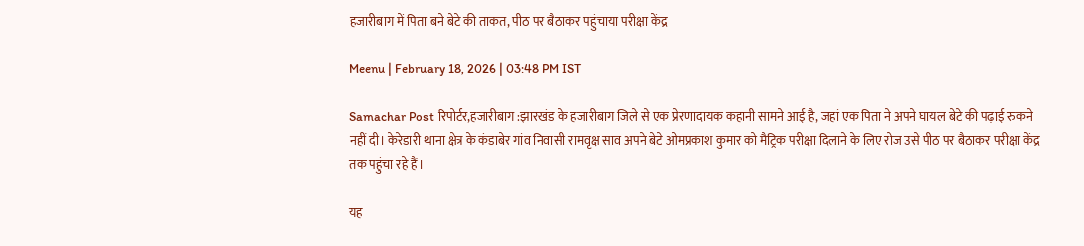हजारीबाग में पिता बने बेटे की ताकत, पीठ पर बैठाकर पहुंचाया परीक्षा केंद्र

Meenu | February 18, 2026 | 03:48 PM IST

Samachar Post रिपोर्टर,हजारीबाग :झारखंड के हजारीबाग जिले से एक प्रेरणादायक कहानी सामने आई है, जहां एक पिता ने अपने घायल बेटे की पढ़ाई रुकने नहीं दी। केरेडारी थाना क्षेत्र के कंडाबेर गांव निवासी रामवृक्ष साव अपने बेटे ओमप्रकाश कुमार को मैट्रिक परीक्षा दिलाने के लिए रोज उसे पीठ पर बैठाकर परीक्षा केंद्र तक पहुंचा रहे हैं।

यह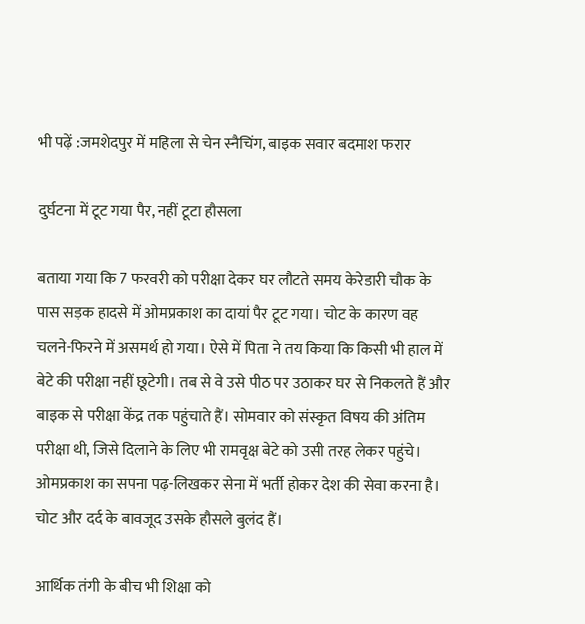भी पढ़ें :जमशेदपुर में महिला से चेन स्नैचिंग, बाइक सवार बदमाश फरार

दुर्घटना में टूट गया पैर, नहीं टूटा हौसला

बताया गया कि 7 फरवरी को परीक्षा देकर घर लौटते समय केरेडारी चौक के पास सड़क हादसे में ओमप्रकाश का दायां पैर टूट गया। चोट के कारण वह चलने-फिरने में असमर्थ हो गया। ऐसे में पिता ने तय किया कि किसी भी हाल में बेटे की परीक्षा नहीं छूटेगी। तब से वे उसे पीठ पर उठाकर घर से निकलते हैं और बाइक से परीक्षा केंद्र तक पहुंचाते हैं। सोमवार को संस्कृत विषय की अंतिम परीक्षा थी, जिसे दिलाने के लिए भी रामवृक्ष बेटे को उसी तरह लेकर पहुंचे। ओमप्रकाश का सपना पढ़-लिखकर सेना में भर्ती होकर देश की सेवा करना है। चोट और दर्द के बावजूद उसके हौसले बुलंद हैं।

आर्थिक तंगी के बीच भी शिक्षा को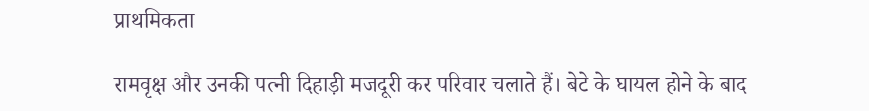प्राथमिकता

रामवृक्ष और उनकी पत्नी दिहाड़ी मजदूरी कर परिवार चलाते हैं। बेटे के घायल होने के बाद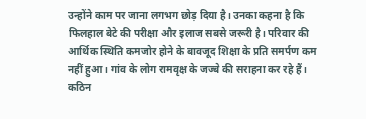उन्होंने काम पर जाना लगभग छोड़ दिया है। उनका कहना है कि फिलहाल बेटे की परीक्षा और इलाज सबसे जरूरी है। परिवार की आर्थिक स्थिति कमजोर होने के बावजूद शिक्षा के प्रति समर्पण कम नहीं हुआ। गांव के लोग रामवृक्ष के जज्बे की सराहना कर रहे हैं। कठिन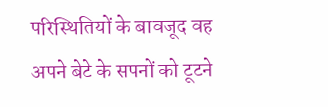परिस्थितियों के बावजूद वह अपने बेटे के सपनों को टूटने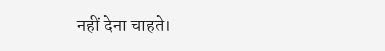नहीं देना चाहते।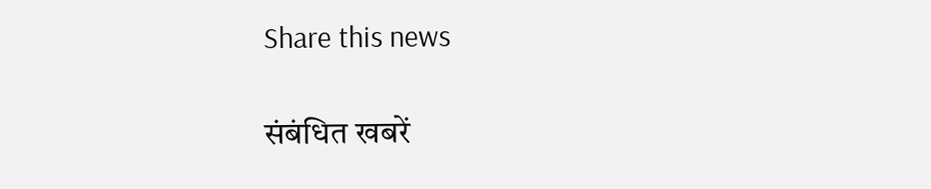Share this news

संबंधित खबरें